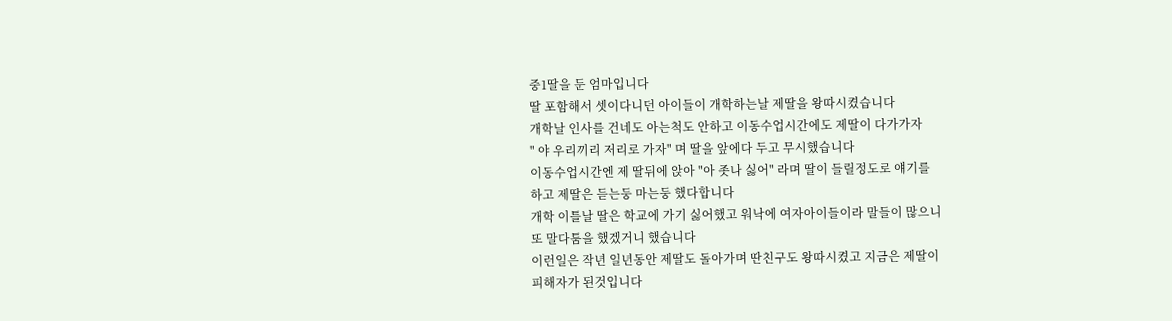중1딸을 둔 엄마입니다
딸 포함해서 셋이다니던 아이들이 개학하는날 제딸을 왕따시켰습니다
개학날 인사를 건네도 아는척도 안하고 이동수업시간에도 제딸이 다가가자
" 야 우리끼리 저리로 가자" 며 딸을 앞에다 두고 무시했습니다
이동수업시간엔 제 딸뒤에 앉아 "아 좃나 싫어" 라며 딸이 들릴정도로 얘기를
하고 제딸은 듣는둥 마는둥 했다합니다
개학 이틀날 딸은 학교에 가기 싫어했고 워낙에 여자아이들이라 말들이 많으니
또 말다툼을 했겠거니 했습니다
이런일은 작년 일년동안 제딸도 돌아가며 딴친구도 왕따시켰고 지금은 제딸이
피해자가 된것입니다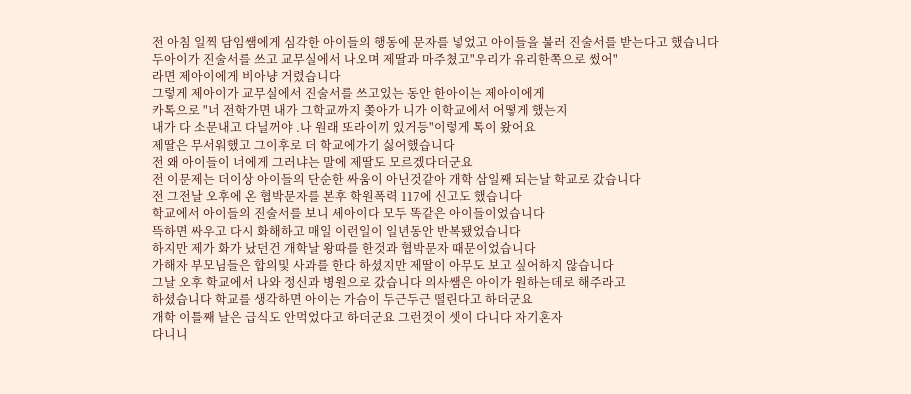전 아침 일찍 담임쌤에게 심각한 아이들의 행동에 문자를 넣었고 아이들을 불러 진술서를 받는다고 했습니다
두아이가 진술서를 쓰고 교무실에서 나오며 제딸과 마주쳤고"우리가 유리한쪽으로 썼어"
라면 제아이에게 비아냥 거렸습니다
그렇게 제아이가 교무실에서 진술서를 쓰고있는 동안 한아이는 제아이에게
카톡으로 "너 전학가면 내가 그학교까지 쫒아가 니가 이학교에서 어떻게 했는지
내가 다 소문내고 다닐꺼야 .나 원래 또라이끼 있거등"이렇게 톡이 왔어요
제딸은 무서워했고 그이후로 더 학교에가기 싫어했습니다
전 왜 아이들이 너에게 그러냐는 말에 제딸도 모르겠다더군요
전 이문제는 더이상 아이들의 단순한 싸움이 아닌것같아 개학 삼일째 되는날 학교로 갔습니다
전 그전날 오후에 온 협박문자를 본후 학원폭력 117에 신고도 했습니다
학교에서 아이들의 진술서를 보니 세아이다 모두 똑같은 아이들이었습니다
뜩하면 싸우고 다시 화해하고 매일 이런일이 일년동안 반복됐었습니다
하지만 제가 화가 났던건 개학날 왕따를 한것과 협박문자 때문이었습니다
가해자 부모님들은 합의및 사과를 한다 하셨지만 제딸이 아무도 보고 싶어하지 않습니다
그날 오후 학교에서 나와 정신과 병원으로 갔습니다 의사쌤은 아이가 원하는데로 해주라고
하셨습니다 학교를 생각하면 아이는 가슴이 두근두근 떨린다고 하더군요
개학 이틀째 날은 급식도 안먹었다고 하더군요 그런것이 셋이 다니다 자기혼자
다니니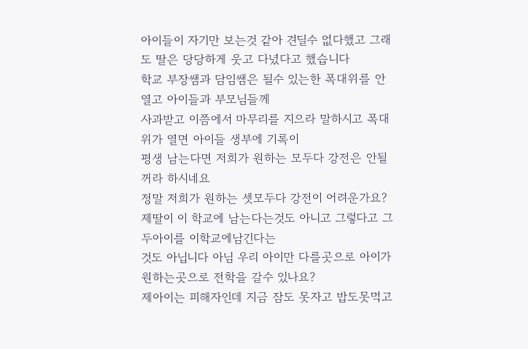아이들이 자기만 보는것 같아 견딜수 없다했고 그래도 딸은 당당하게 웃고 다녔다고 했습니다
학교 부장쌤과 담임쌤은 될수 있는한 폭대위를 안열고 아이들과 부모님들께
사과받고 이쯤에서 마무리를 지으라 말하시고 폭대위가 열면 아이들 생부에 기록이
평생 남는다면 저희가 원하는 모두다 강전은 안될꺼라 하시네요
정말 저희가 원하는 셋모두다 강전이 어려운가요?
제딸이 이 학교에 남는다는것도 아니고 그렇다고 그 두아이를 이학교에남긴다는
것도 아닙니다 아님 우리 아이만 다를곳으로 아이가 원하는곳으로 전학을 갈수 있나요?
제아이는 피해자인데 지금 잠도 못자고 밥도못먹고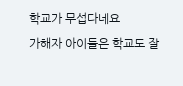학교가 무섭다네요
가해자 아이들은 학교도 잘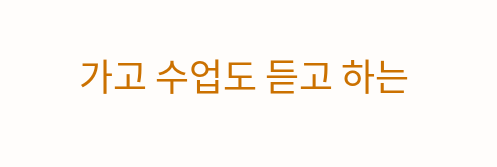가고 수업도 듣고 하는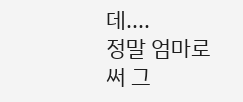데....
정말 엄마로써 그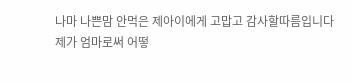나마 나쁜맘 안먹은 제아이에게 고맙고 감사할따름입니다
제가 엄마로써 어떻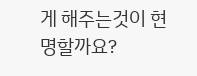게 해주는것이 현명할까요?